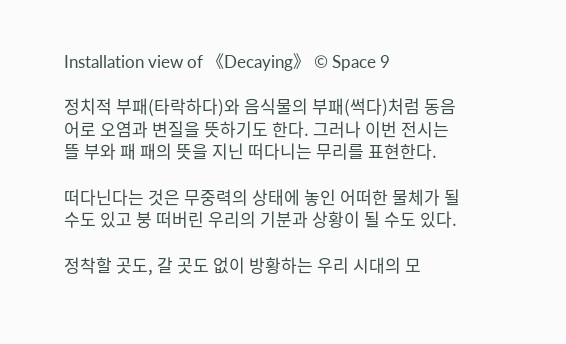Installation view of 《Decaying》 © Space 9

정치적 부패(타락하다)와 음식물의 부패(썩다)처럼 동음어로 오염과 변질을 뜻하기도 한다. 그러나 이번 전시는 뜰 부와 패 패의 뜻을 지닌 떠다니는 무리를 표현한다.

떠다닌다는 것은 무중력의 상태에 놓인 어떠한 물체가 될 수도 있고 붕 떠버린 우리의 기분과 상황이 될 수도 있다.

정착할 곳도, 갈 곳도 없이 방황하는 우리 시대의 모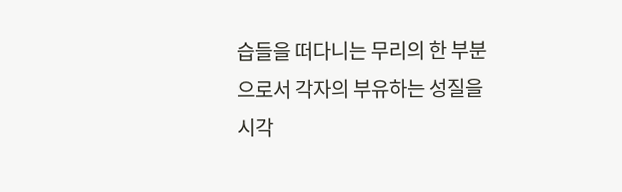습들을 떠다니는 무리의 한 부분으로서 각자의 부유하는 성질을 시각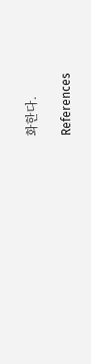화한다.

References